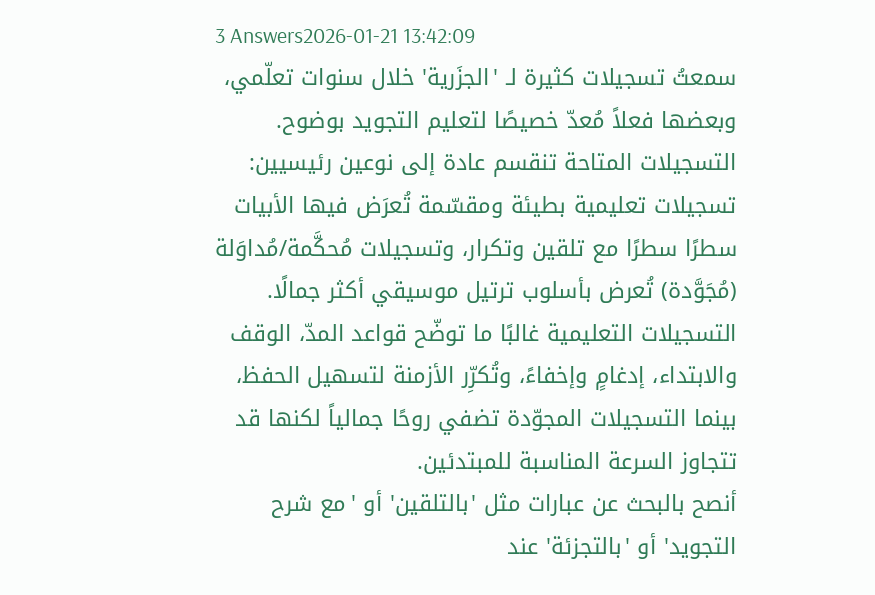3 Answers2026-01-21 13:42:09
سمعتُ تسجيلات كثيرة لـ 'الجزَرية' خلال سنوات تعلّمي، وبعضها فعلاً مُعدّ خصيصًا لتعليم التجويد بوضوح. التسجيلات المتاحة تنقسم عادة إلى نوعين رئيسيين: تسجيلات تعليمية بطيئة ومقسّمة تُعرَض فيها الأبيات سطرًا سطرًا مع تلقين وتكرار، وتسجيلات مُحكَّمة/مُداوَلة (مُجَوَّدة) تُعرض بأسلوب ترتيل موسيقي أكثر جمالًا. التسجيلات التعليمية غالبًا ما توضّح قواعد المدّ، الوقف والابتداء، إدغامٍ وإخفاءً، وتُكرِّر الأزمنة لتسهيل الحفظ، بينما التسجيلات المجوّدة تضفي روحًا جمالياً لكنها قد تتجاوز السرعة المناسبة للمبتدئين.
أنصح بالبحث عن عبارات مثل 'بالتلقين' أو 'مع شرح التجويد' أو 'بالتجزئة' عند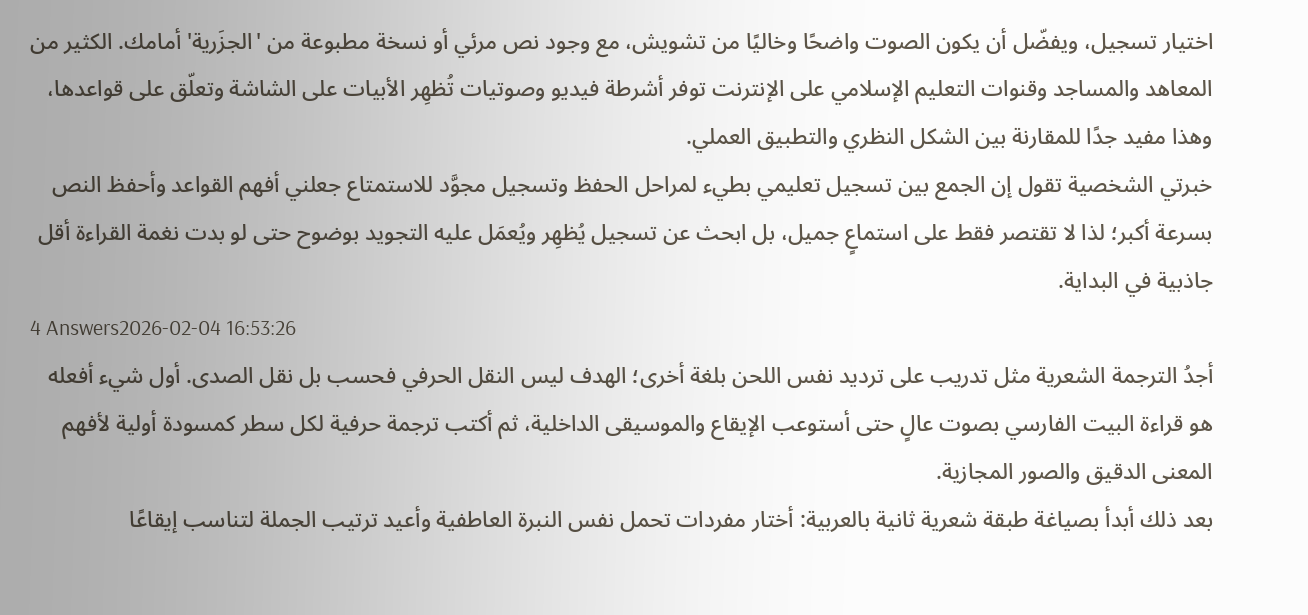اختيار تسجيل، ويفضّل أن يكون الصوت واضحًا وخاليًا من تشويش، مع وجود نص مرئي أو نسخة مطبوعة من 'الجزَرية' أمامك. الكثير من المعاهد والمساجد وقنوات التعليم الإسلامي على الإنترنت توفر أشرطة فيديو وصوتيات تُظهِر الأبيات على الشاشة وتعلّق على قواعدها، وهذا مفيد جدًا للمقارنة بين الشكل النظري والتطبيق العملي.
خبرتي الشخصية تقول إن الجمع بين تسجيل تعليمي بطيء لمراحل الحفظ وتسجيل مجوَّد للاستمتاع جعلني أفهم القواعد وأحفظ النص بسرعة أكبر؛ لذا لا تقتصر فقط على استماعٍ جميل، بل ابحث عن تسجيل يُظهِر ويُعمَل عليه التجويد بوضوح حتى لو بدت نغمة القراءة أقل جاذبية في البداية.
4 Answers2026-02-04 16:53:26
أجدُ الترجمة الشعرية مثل تدريب على ترديد نفس اللحن بلغة أخرى؛ الهدف ليس النقل الحرفي فحسب بل نقل الصدى. أول شيء أفعله هو قراءة البيت الفارسي بصوت عالٍ حتى أستوعب الإيقاع والموسيقى الداخلية، ثم أكتب ترجمة حرفية لكل سطر كمسودة أولية لأفهم المعنى الدقيق والصور المجازية.
بعد ذلك أبدأ بصياغة طبقة شعرية ثانية بالعربية: أختار مفردات تحمل نفس النبرة العاطفية وأعيد ترتيب الجملة لتناسب إيقاعًا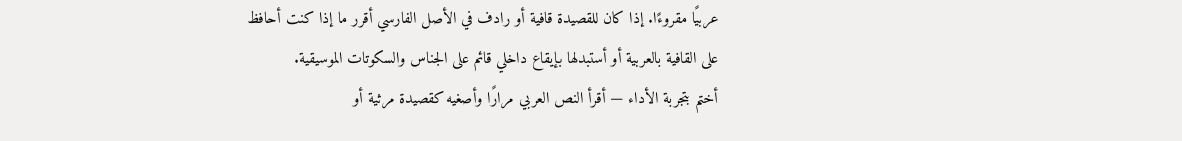عربيًا مقروءًا. إذا كان للقصيدة قافية أو رادف في الأصل الفارسي أقرر ما إذا كنت أحافظ على القافية بالعربية أو أستبدلها بإيقاع داخلي قائم على الجناس والسكوتات الموسيقية.
أختم بتجربة الأداء — أقرأ النص العربي مرارًا وأصغيه كقصيدة مرثية أو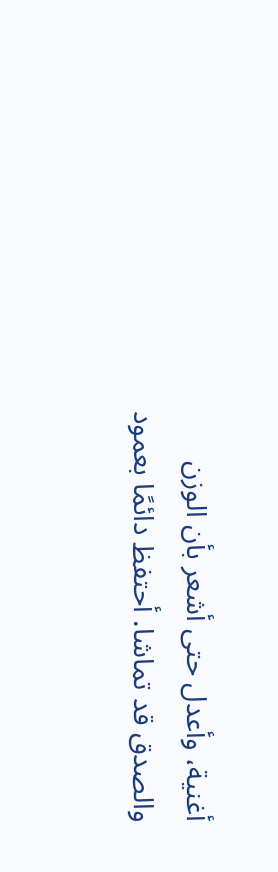أغنية، وأعدل حتى أشعر بأن الوزن والصدق قد تماشا. أحتفظ دائمًا بعمود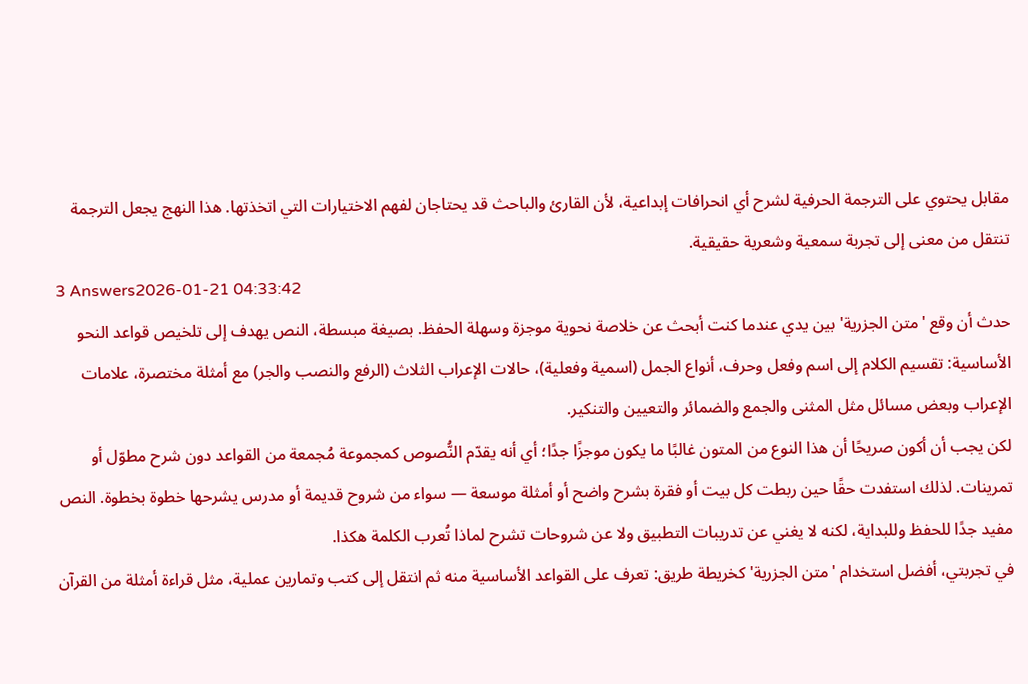مقابل يحتوي على الترجمة الحرفية لشرح أي انحرافات إبداعية، لأن القارئ والباحث قد يحتاجان لفهم الاختيارات التي اتخذتها. هذا النهج يجعل الترجمة تنتقل من معنى إلى تجربة سمعية وشعرية حقيقية.
3 Answers2026-01-21 04:33:42
حدث أن وقع 'متن الجزرية' بين يدي عندما كنت أبحث عن خلاصة نحوية موجزة وسهلة الحفظ. بصيغة مبسطة، النص يهدف إلى تلخيص قواعد النحو الأساسية: تقسيم الكلام إلى اسم وفعل وحرف، أنواع الجمل (اسمية وفعلية)، حالات الإعراب الثلاث (الرفع والنصب والجر) مع أمثلة مختصرة، علامات الإعراب وبعض مسائل مثل المثنى والجمع والضمائر والتعيين والتنكير.
لكن يجب أن أكون صريحًا أن هذا النوع من المتون غالبًا ما يكون موجزًا جدًا؛ أي أنه يقدّم النُّصوص كمجموعة مُجمعة من القواعد دون شرح مطوّل أو تمرينات. لذلك استفدت حقًا حين ربطت كل بيت أو فقرة بشرح واضح أو أمثلة موسعة — سواء من شروح قديمة أو مدرس يشرحها خطوة بخطوة. النص مفيد جدًا للحفظ وللبداية، لكنه لا يغني عن تدريبات التطبيق ولا عن شروحات تشرح لماذا تُعرب الكلمة هكذا.
في تجربتي، أفضل استخدام 'متن الجزرية' كخريطة طريق: تعرف على القواعد الأساسية منه ثم انتقل إلى كتب وتمارين عملية، مثل قراءة أمثلة من القرآن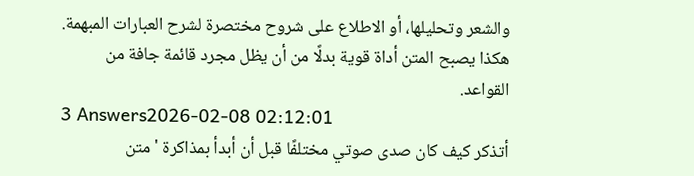والشعر وتحليلها، أو الاطلاع على شروح مختصرة لشرح العبارات المبهمة. هكذا يصبح المتن أداة قوية بدلًا من أن يظل مجرد قائمة جافة من القواعد.
3 Answers2026-02-08 02:12:01
أتذكر كيف كان صدى صوتي مختلفًا قبل أن أبدأ بمذاكرة 'متن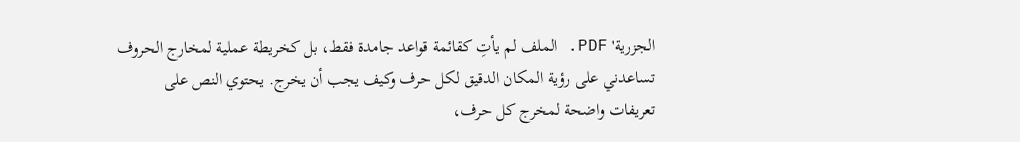الجزرية' PDF. الملف لم يأتِ كقائمة قواعد جامدة فقط، بل كخريطة عملية لمخارج الحروف تساعدني على رؤية المكان الدقيق لكل حرف وكيف يجب أن يخرج. يحتوي النص على تعريفات واضحة لمخرج كل حرف،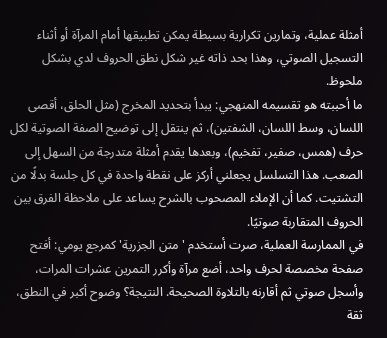أمثلة عملية، وتمارين تكرارية بسيطة يمكن تطبيقها أمام المرآة أو أثناء التسجيل الصوتي، وهذا بحد ذاته غير شكل نطق الحروف لدي بشكل ملحوظ.
ما أحببته هو تقسيمه المنهجي: يبدأ بتحديد المخرج (مثل الحلق، أقصى اللسان، وسط اللسان، الشفتين)، ثم ينتقل إلى توضيح الصفة الصوتية لكل حرف (همس، صفير، تفخيم)، وبعدها يقدم أمثلة متدرجة من السهل إلى الصعب. هذا التسلسل يجعلني أركز على نقطة واحدة في كل جلسة بدلًا من التشتيت. كما أن الإملاء المصحوب بالشرح يساعد على ملاحظة الفرق بين الحروف المتقاربة صوتيًا.
في الممارسة العملية، صرت أستخدم 'متن الجزرية' كمرجع يومي: أفتح صفحة مخصصة لحرف واحد، أضع مرآة وأكرر التمرين عشرات المرات، وأسجل صوتي ثم أقارنه بالتلاوة الصحيحة. النتيجة؟ وضوح أكبر في النطق، ثقة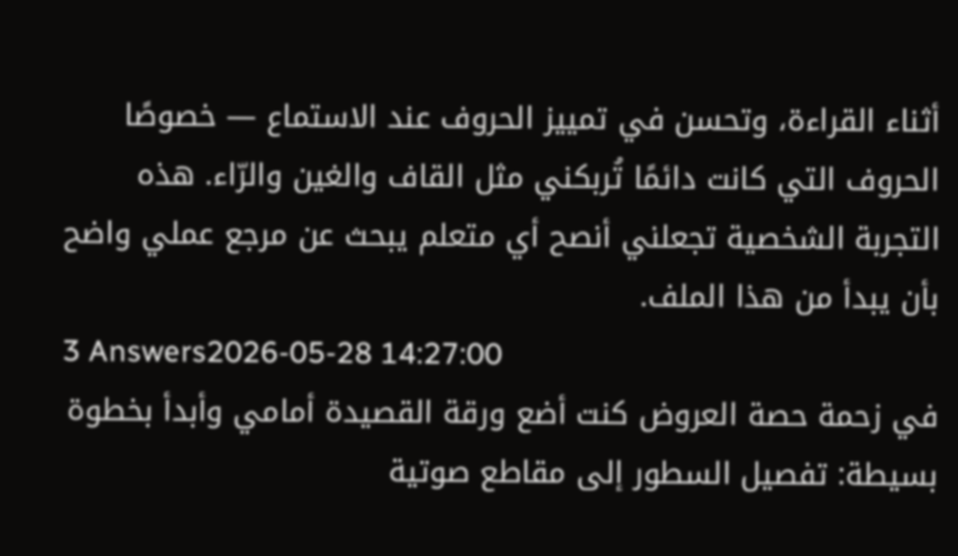أثناء القراءة، وتحسن في تمييز الحروف عند الاستماع — خصوصًا الحروف التي كانت دائمًا تُربكني مثل القاف والغين والرّاء. هذه التجربة الشخصية تجعلني أنصح أي متعلم يبحث عن مرجع عملي واضح بأن يبدأ من هذا الملف.
3 Answers2026-05-28 14:27:00
في زحمة حصة العروض كنت أضع ورقة القصيدة أمامي وأبدأ بخطوة بسيطة: تفصيل السطور إلى مقاطع صوتية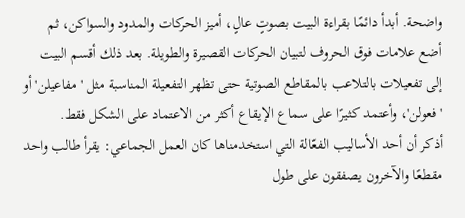واضحة. أبدأ دائمًا بقراءة البيت بصوتٍ عالٍ، أميز الحركات والمدود والسواكن، ثم أضع علامات فوق الحروف لتبيان الحركات القصيرة والطويلة. بعد ذلك أقسم البيت إلى تفعيلات بالتلاعب بالمقاطع الصوتية حتى تظهر التفعيلة المناسبة مثل 'مفاعيلن' أو 'فعولن'، وأعتمد كثيرًا على سماع الإيقاع أكثر من الاعتماد على الشكل فقط.
أذكر أن أحد الأساليب الفعّالة التي استخدمناها كان العمل الجماعي: يقرأ طالب واحد مقطعًا والآخرون يصفقون على طول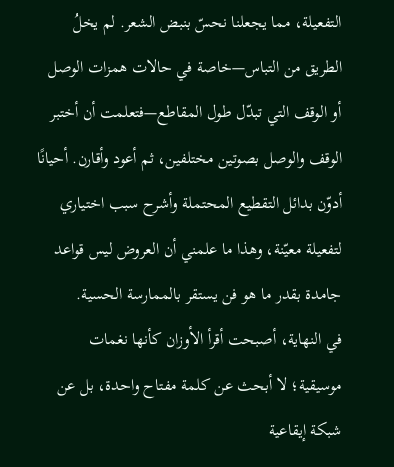التفعيلة، مما يجعلنا نحسّ بنبض الشعر. لم يخلُ الطريق من التباس—خاصة في حالات همزات الوصل أو الوقف التي تبدّل طول المقاطع—فتعلمت أن أختبر الوقف والوصل بصوتين مختلفين، ثم أعود وأقارن. أحيانًا أدوّن بدائل التقطيع المحتملة وأشرح سبب اختياري لتفعيلة معيّنة، وهذا ما علمني أن العروض ليس قواعد جامدة بقدر ما هو فن يستقر بالممارسة الحسية.
في النهاية، أصبحت أقرأ الأوزان كأنها نغمات موسيقية؛ لا أبحث عن كلمة مفتاح واحدة، بل عن شبكة إيقاعية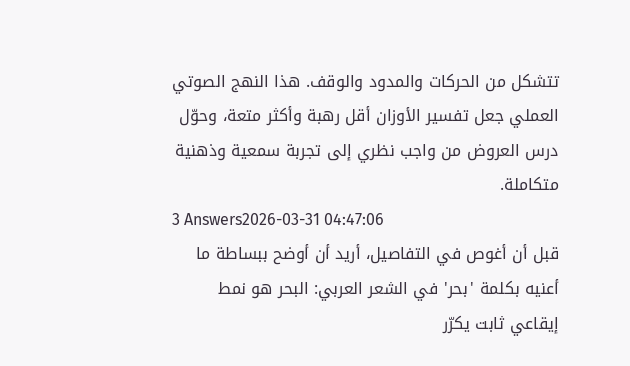تتشكل من الحركات والمدود والوقف. هذا النهج الصوتي العملي جعل تفسير الأوزان أقل رهبة وأكثر متعة، وحوّل درس العروض من واجب نظري إلى تجربة سمعية وذهنية متكاملة.
3 Answers2026-03-31 04:47:06
قبل أن أغوص في التفاصيل، أريد أن أوضح ببساطة ما أعنيه بكلمة 'بحر' في الشعر العربي: البحر هو نمط إيقاعي ثابت يكرّر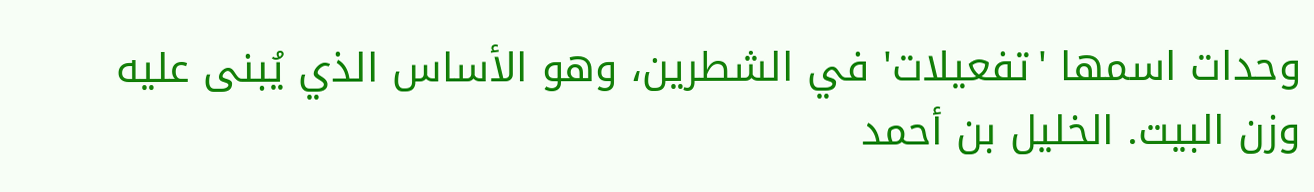وحدات اسمها 'تفعيلات' في الشطرين، وهو الأساس الذي يُبنى عليه وزن البيت. الخليل بن أحمد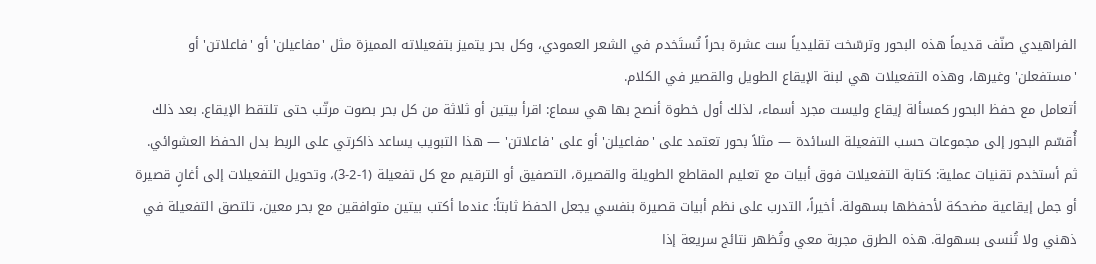الفراهيدي صنّف قديماً هذه البحور وترسّخت تقليدياً ست عشرة بحراً تُستَخدم في الشعر العمودي، وكل بحر يتميز بتفعيلاته المميزة مثل 'مفاعيلن' أو 'فاعلاتن' أو 'مستفعلن' وغيرها، وهذه التفعيلات هي لبنة الإيقاع الطويل والقصير في الكلام.
أتعامل مع حفظ البحور كمسألة إيقاع وليست مجرد أسماء، لذلك أول خطوة أنصح بها هي سماع: اقرأ بيتين أو ثلاثة من كل بحر بصوت مرتّب حتى تلتقط الإيقاع. بعد ذلك أُقسّم البحور إلى مجموعات حسب التفعيلة السائدة — مثلاً بحور تعتمد على 'مفاعيلن' أو على 'فاعلاتن' — هذا التبويب يساعد ذاكرتي على الربط بدل الحفظ العشوائي.
ثم أستخدم تقنيات عملية: كتابة التفعيلات فوق أبيات مع تعليم المقاطع الطويلة والقصيرة، التصفيق أو الترقيم مع كل تفعيلة (1-2-3)، وتحويل التفعيلات إلى أغانٍ قصيرة أو جمل إيقاعية مضحكة لأحفظها بسهولة. أخيراً، التدرب على نظم أبيات قصيرة بنفسي يجعل الحفظ ثابتاً: عندما أكتب بيتين متوافقين مع بحر معين، تلتصق التفعيلة في ذهني ولا تُنسى بسهولة. هذه الطرق مجربة معي وتُظهر نتائج سريعة إذا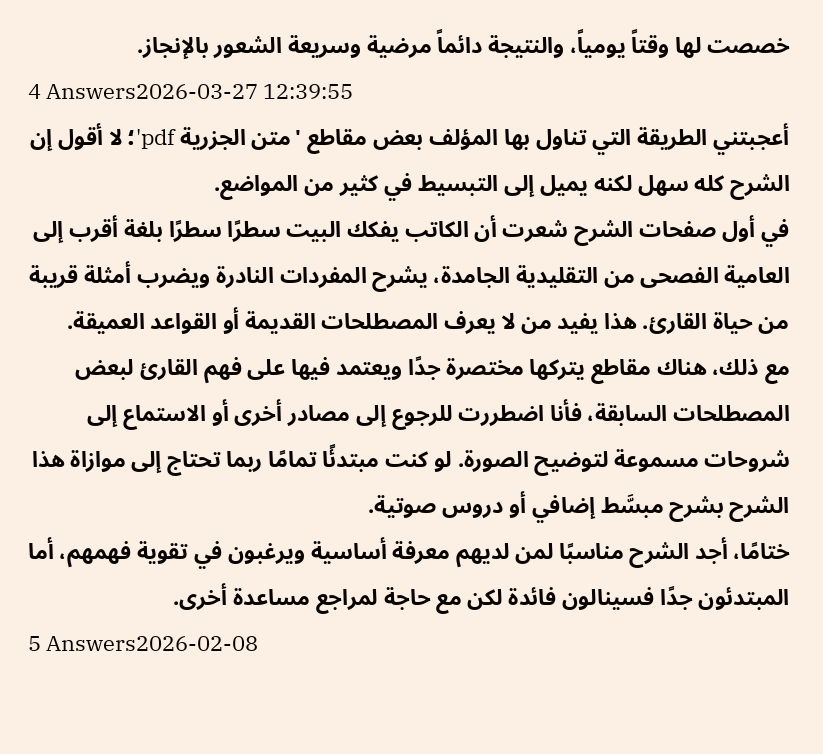خصصت لها وقتاً يومياً، والنتيجة دائماً مرضية وسريعة الشعور بالإنجاز.
4 Answers2026-03-27 12:39:55
أعجبتني الطريقة التي تناول بها المؤلف بعض مقاطع 'متن الجزرية pdf'؛ لا أقول إن الشرح كله سهل لكنه يميل إلى التبسيط في كثير من المواضع.
في أول صفحات الشرح شعرت أن الكاتب يفكك البيت سطرًا سطرًا بلغة أقرب إلى العامية الفصحى من التقليدية الجامدة، يشرح المفردات النادرة ويضرب أمثلة قريبة من حياة القارئ. هذا يفيد من لا يعرف المصطلحات القديمة أو القواعد العميقة.
مع ذلك، هناك مقاطع يتركها مختصرة جدًا ويعتمد فيها على فهم القارئ لبعض المصطلحات السابقة، فأنا اضطررت للرجوع إلى مصادر أخرى أو الاستماع إلى شروحات مسموعة لتوضيح الصورة. لو كنت مبتدئًا تمامًا ربما تحتاج إلى موازاة هذا الشرح بشرح مبسَّط إضافي أو دروس صوتية.
ختامًا، أجد الشرح مناسبًا لمن لديهم معرفة أساسية ويرغبون في تقوية فهمهم، أما المبتدئون جدًا فسينالون فائدة لكن مع حاجة لمراجع مساعدة أخرى.
5 Answers2026-02-08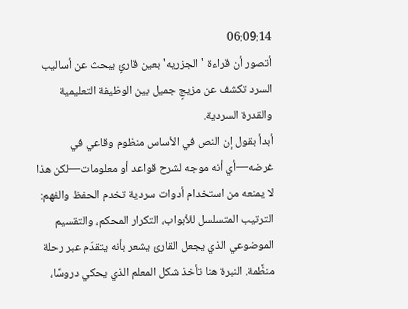06:09:14
أتصور أن قراءة 'الجزريه' بعين قارئٍ يبحث عن أساليب السرد تكشف عن مزيجٍ جميل بين الوظيفة التعليمية والقدرة السردية.
أبدأ بقول إن النص في الأساس منظوم وقاعي في غرضه—أي أنه موجه لشرح قواعد أو معلومات—لكن هذا لا يمنعه من استخدام أدوات سردية تخدم الحفظ والفهم: الترتيب المتسلسل للأبواب، التكرار المحكم، والتقسيم الموضوعي الذي يجعل القارئ يشعر بأنه يتقدّم عبر رحلة منظَّمة. النبرة هنا تأخذ شكل المعلم الذي يحكي دروسًا،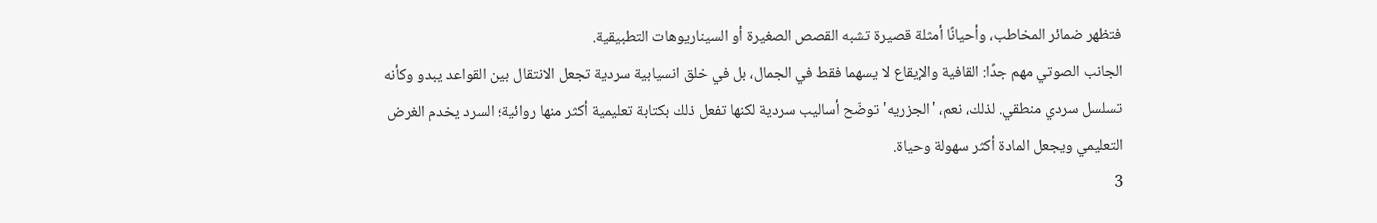فتظهر ضمائر المخاطب، وأحيانًا أمثلة قصيرة تشبه القصص الصغيرة أو السيناريوهات التطبيقية.
الجانب الصوتي مهم جدًا: القافية والإيقاع لا يسهما فقط في الجمال، بل في خلق انسيابية سردية تجعل الانتقال بين القواعد يبدو وكأنه تسلسل سردي منطقي. لذلك، نعم، 'الجزريه' توضّح أساليب سردية لكنها تفعل ذلك بكتابة تعليمية أكثر منها روائية؛ السرد يخدم الغرض التعليمي ويجعل المادة أكثر سهولة وحياة.
3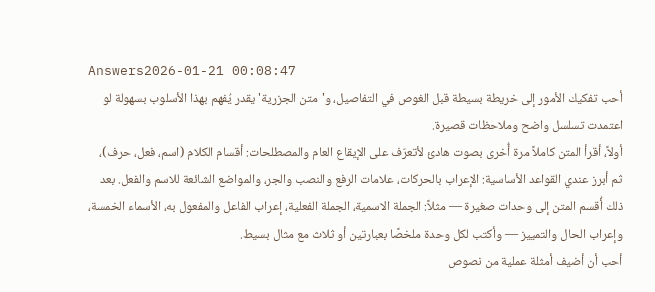Answers2026-01-21 00:08:47
أحب تفكيك الأمور إلى خريطة بسيطة قبل الغوص في التفاصيل، و'متن الجزرية' يقدر يُفهم بهذا الأسلوب بسهولة لو اعتمدت تسلسل واضح وملاحظات قصيرة.
أولاً، أقرأ المتن كاملاً مرة أُخرى بصوت هادئ لأتعرّف على الإيقاع العام والمصطلحات: أقسام الكلام (اسم، فعل، حرف)، ثم أبرز عندي القواعد الأساسية: الإعراب بالحركات، علامات الرفع والنصب والجر، والمواضع الشائعة للاسم والفعل. بعد ذلك أُقسم المتن إلى وحدات صغيرة — مثلاً: الجملة الاسمية، الجملة الفعلية، إعراب الفاعل والمفعول به، الأسماء الخمسة، وإعراب الحال والتمييز — وأكتب لكل وحدة ملخصًا بعبارتين أو ثلاث مع مثال بسيط.
أحب أن أضيف أمثلة عملية من نصوص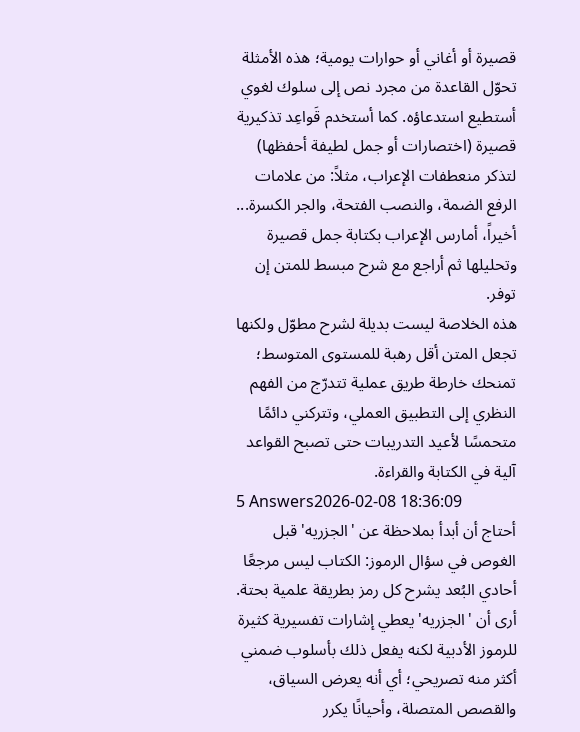قصيرة أو أغاني أو حوارات يومية؛ هذه الأمثلة تحوّل القاعدة من مجرد نص إلى سلوك لغوي أستطيع استدعاؤه. كما أستخدم قَواعِد تذكيرية قصيرة (اختصارات أو جمل لطيفة أحفظها) لتذكر منعطفات الإعراب، مثلاً: من علامات الرفع الضمة، والنصب الفتحة، والجر الكسرة... أخيراً، أمارس الإعراب بكتابة جمل قصيرة وتحليلها ثم أراجع مع شرح مبسط للمتن إن توفر.
هذه الخلاصة ليست بديلة لشرح مطوّل ولكنها تجعل المتن أقل رهبة للمستوى المتوسط؛ تمنحك خارطة طريق عملية تتدرّج من الفهم النظري إلى التطبيق العملي، وتتركني دائمًا متحمسًا لأعيد التدريبات حتى تصبح القواعد آلية في الكتابة والقراءة.
5 Answers2026-02-08 18:36:09
أحتاج أن أبدأ بملاحظة عن 'الجزريه' قبل الغوص في سؤال الرموز: الكتاب ليس مرجعًا أحادي البُعد يشرح كل رمز بطريقة علمية بحتة.
أرى أن 'الجزريه' يعطي إشارات تفسيرية كثيرة للرموز الأدبية لكنه يفعل ذلك بأسلوب ضمني أكثر منه تصريحي؛ أي أنه يعرض السياق، والقصص المتصلة، وأحيانًا يكرر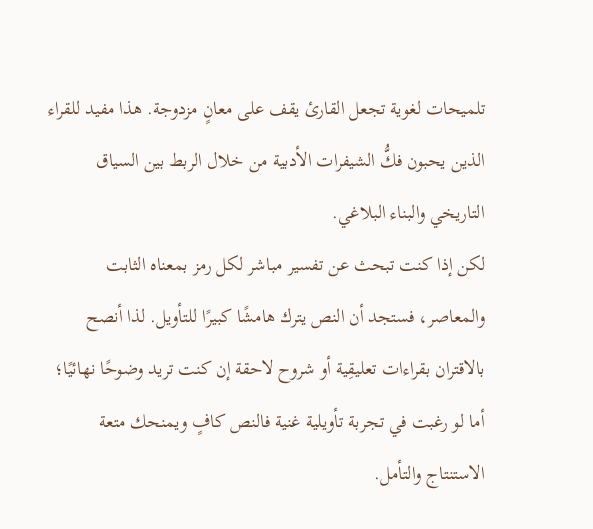تلميحات لغوية تجعل القارئ يقف على معانٍ مزدوجة. هذا مفيد للقراء الذين يحبون فكُّ الشيفرات الأدبية من خلال الربط بين السياق التاريخي والبناء البلاغي.
لكن إذا كنت تبحث عن تفسير مباشر لكل رمز بمعناه الثابت والمعاصر، فستجد أن النص يترك هامشًا كبيرًا للتأويل. لذا أنصح بالاقتران بقراءات تعليقِية أو شروح لاحقة إن كنت تريد وضوحًا نهائيًا؛ أما لو رغبت في تجربة تأويلية غنية فالنص كافٍ ويمنحك متعة الاستنتاج والتأمل.